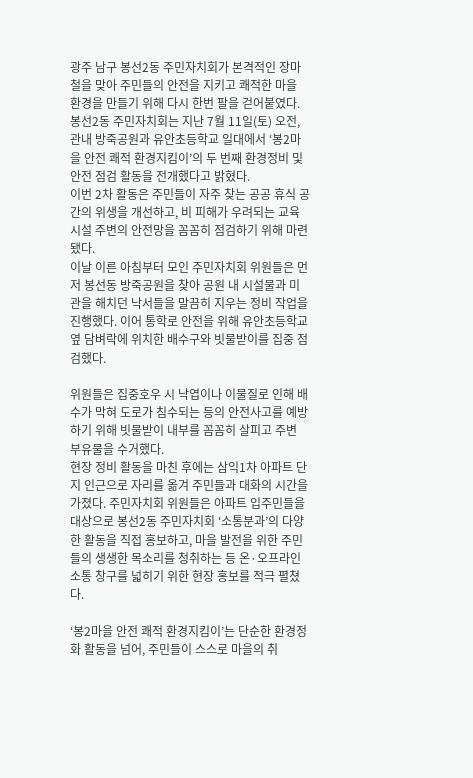광주 남구 봉선2동 주민자치회가 본격적인 장마철을 맞아 주민들의 안전을 지키고 쾌적한 마을 환경을 만들기 위해 다시 한번 팔을 걷어붙였다.
봉선2동 주민자치회는 지난 7월 11일(토) 오전, 관내 방죽공원과 유안초등학교 일대에서 ‘봉2마을 안전 쾌적 환경지킴이’의 두 번째 환경정비 및 안전 점검 활동을 전개했다고 밝혔다.
이번 2차 활동은 주민들이 자주 찾는 공공 휴식 공간의 위생을 개선하고, 비 피해가 우려되는 교육 시설 주변의 안전망을 꼼꼼히 점검하기 위해 마련됐다.
이날 이른 아침부터 모인 주민자치회 위원들은 먼저 봉선동 방죽공원을 찾아 공원 내 시설물과 미관을 해치던 낙서들을 말끔히 지우는 정비 작업을 진행했다. 이어 통학로 안전을 위해 유안초등학교 옆 담벼락에 위치한 배수구와 빗물받이를 집중 점검했다.

위원들은 집중호우 시 낙엽이나 이물질로 인해 배수가 막혀 도로가 침수되는 등의 안전사고를 예방하기 위해 빗물받이 내부를 꼼꼼히 살피고 주변 부유물을 수거했다.
현장 정비 활동을 마친 후에는 삼익1차 아파트 단지 인근으로 자리를 옮겨 주민들과 대화의 시간을 가졌다. 주민자치회 위원들은 아파트 입주민들을 대상으로 봉선2동 주민자치회 ‘소통분과’의 다양한 활동을 직접 홍보하고, 마을 발전을 위한 주민들의 생생한 목소리를 청취하는 등 온·오프라인 소통 창구를 넓히기 위한 현장 홍보를 적극 펼쳤다.

‘봉2마을 안전 쾌적 환경지킴이’는 단순한 환경정화 활동을 넘어, 주민들이 스스로 마을의 취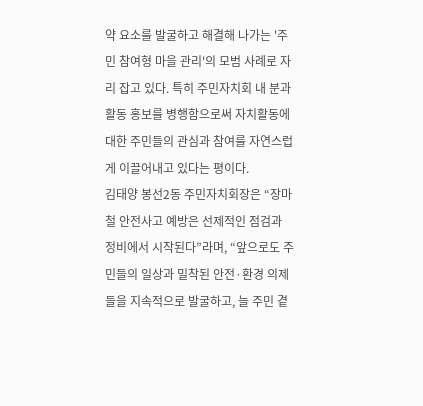약 요소를 발굴하고 해결해 나가는 '주민 참여형 마을 관리'의 모범 사례로 자리 잡고 있다. 특히 주민자치회 내 분과 활동 홍보를 병행함으로써 자치활동에 대한 주민들의 관심과 참여를 자연스럽게 이끌어내고 있다는 평이다.
김태양 봉선2동 주민자치회장은 “장마철 안전사고 예방은 선제적인 점검과 정비에서 시작된다”라며, “앞으로도 주민들의 일상과 밀착된 안전·환경 의제들을 지속적으로 발굴하고, 늘 주민 곁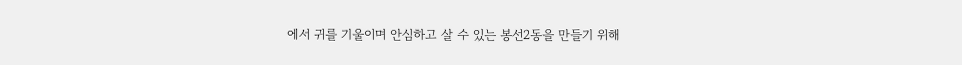에서 귀를 기울이며 안심하고 살 수 있는 봉선2동을 만들기 위해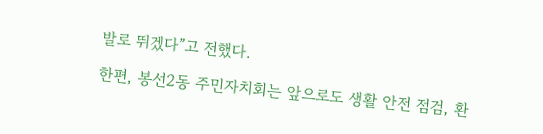발로 뛰겠다”고 전했다.

한편, 봉선2동 주민자치회는 앞으로도 생활 안전 점검, 환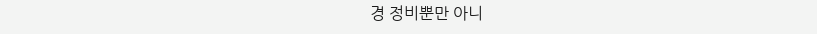경 정비뿐만 아니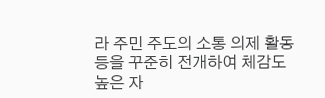라 주민 주도의 소통 의제 활동 등을 꾸준히 전개하여 체감도 높은 자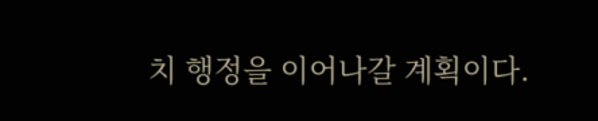치 행정을 이어나갈 계획이다.